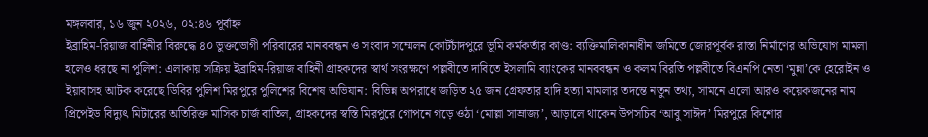মঙ্গলবার, ১৬ জুন ২০২৬, ০২:৪৬ পূর্বাহ্ন
ইব্রাহিম-রিয়াজ বাহিনীর বিরুদ্ধে ৪০ ভুক্তভোগী পরিবারের মানববন্ধন ও সংবাদ সম্মেলন কোটচাঁদপুরে ভূমি কর্মকর্তার কাণ্ড: ব্যক্তিমালিকানাধীন জমিতে জোরপূর্বক রাস্তা নির্মাণের অভিযোগ মামলা হলেও ধরছে না পুলিশ: এলাকায় সক্রিয় ইব্রাহিম-রিয়াজ বাহিনী গ্রাহকদের স্বার্থ সংরক্ষণে পল্লবীতে দাবিতে ইসলামি ব্যাংকের মানববন্ধন ও কলম বিরতি পল্লবীতে বিএনপি নেতা ‘মুন্না’কে হেরোইন ও ইয়াবাসহ আটক করেছে ডিবির পুলিশ মিরপুরে পুলিশের বিশেষ অভিযান: বিভিন্ন অপরাধে জড়িত ২৫ জন গ্রেফতার হাদি হত্যা মামলার তদন্তে নতুন তথ্য, সামনে এলো আরও কয়েকজনের নাম প্রিপেইড বিদ্যুৎ মিটারের অতিরিক্ত মাসিক চার্জ বাতিল, গ্রাহকদের স্বস্তি মিরপুরে গোপনে গড়ে ওঠা ‘মোল্লা সাম্রাজ্য’, আড়ালে থাকেন উপসচিব ‘আবু সাঈদ’ মিরপুরে কিশোর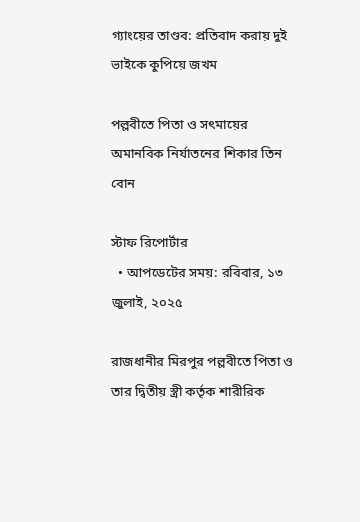গ্যাংয়ের তাণ্ডব: প্রতিবাদ করায় দুই ভাইকে কুপিয়ে জখম

পল্লবীতে পিতা ও সৎমায়ের অমানবিক নির্যাতনের শিকার তিন বোন

স্টাফ রিপোর্টার
  • আপডেটের সময়: রবিবার, ১৩ জুলাই, ২০২৫

রাজধানীর মিরপুর পল্লবীতে পিতা ও তার দ্বিতীয় স্ত্রী কর্তৃক শারীরিক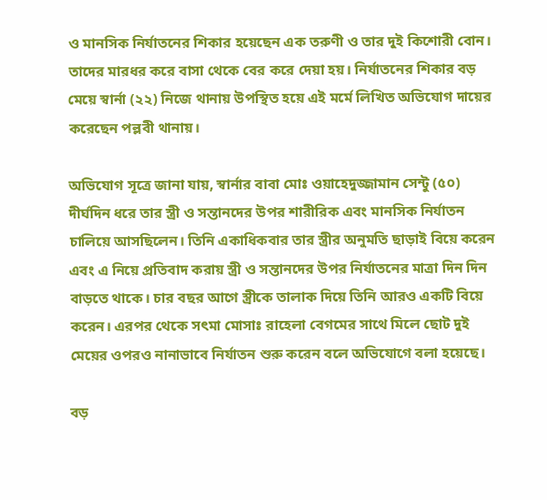ও মানসিক নির্যাতনের শিকার হয়েছেন এক তরুণী ও তার দুই কিশোরী বোন। তাদের মারধর করে বাসা থেকে বের করে দেয়া হয়। নির্যাতনের শিকার বড় মেয়ে স্বার্না (২২) নিজে থানায় উপস্থিত হয়ে এই মর্মে লিখিত অভিযোগ দায়ের করেছেন পল্লবী থানায়।

অভিযোগ সূত্রে জানা যায়, স্বার্নার বাবা মোঃ ওয়াহেদুজ্জামান সেন্টু (৫০) দীর্ঘদিন ধরে তার স্ত্রী ও সন্তানদের উপর শারীরিক এবং মানসিক নির্যাতন চালিয়ে আসছিলেন। তিনি একাধিকবার তার স্ত্রীর অনুমতি ছাড়াই বিয়ে করেন এবং এ নিয়ে প্রতিবাদ করায় স্ত্রী ও সন্তানদের উপর নির্যাতনের মাত্রা দিন দিন বাড়তে থাকে। চার বছর আগে স্ত্রীকে তালাক দিয়ে তিনি আরও একটি বিয়ে করেন। এরপর থেকে সৎমা মোসাঃ রাহেলা বেগমের সাথে মিলে ছোট দুই মেয়ের ওপরও নানাভাবে নির্যাতন শুরু করেন বলে অভিযোগে বলা হয়েছে।

বড়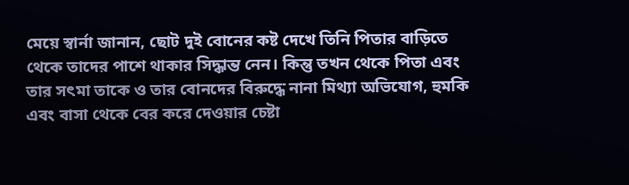মেয়ে স্বার্না জানান, ছোট দুই বোনের কষ্ট দেখে তিনি পিতার বাড়িতে থেকে তাদের পাশে থাকার সিদ্ধান্ত নেন। কিন্তু তখন থেকে পিতা এবং তার সৎমা তাকে ও তার বোনদের বিরুদ্ধে নানা মিথ্যা অভিযোগ, হুমকি এবং বাসা থেকে বের করে দেওয়ার চেষ্টা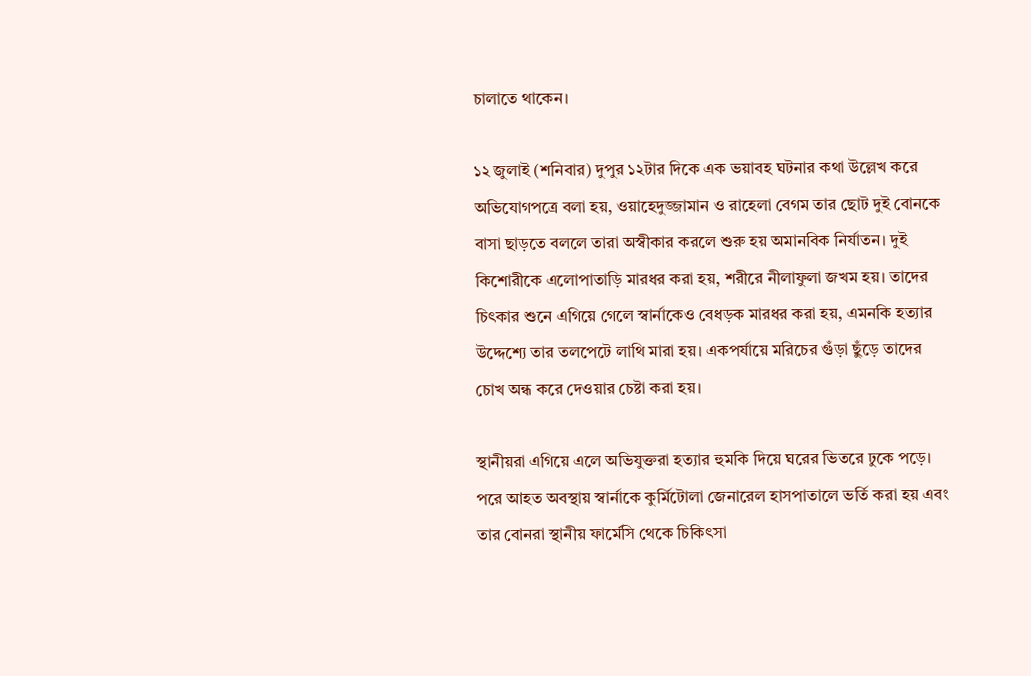চালাতে থাকেন।

১২ জুলাই (শনিবার) দুপুর ১২টার দিকে এক ভয়াবহ ঘটনার কথা উল্লেখ করে অভিযোগপত্রে বলা হয়, ওয়াহেদুজ্জামান ও রাহেলা বেগম তার ছোট দুই বোনকে বাসা ছাড়তে বললে তারা অস্বীকার করলে শুরু হয় অমানবিক নির্যাতন। দুই কিশোরীকে এলোপাতাড়ি মারধর করা হয়, শরীরে নীলাফুলা জখম হয়। তাদের চিৎকার শুনে এগিয়ে গেলে স্বার্নাকেও বেধড়ক মারধর করা হয়, এমনকি হত্যার উদ্দেশ্যে তার তলপেটে লাথি মারা হয়। একপর্যায়ে মরিচের গুঁড়া ছুঁড়ে তাদের চোখ অন্ধ করে দেওয়ার চেষ্টা করা হয়।

স্থানীয়রা এগিয়ে এলে অভিযুক্তরা হত্যার হুমকি দিয়ে ঘরের ভিতরে ঢুকে পড়ে। পরে আহত অবস্থায় স্বার্নাকে কুর্মিটোলা জেনারেল হাসপাতালে ভর্তি করা হয় এবং তার বোনরা স্থানীয় ফার্মেসি থেকে চিকিৎসা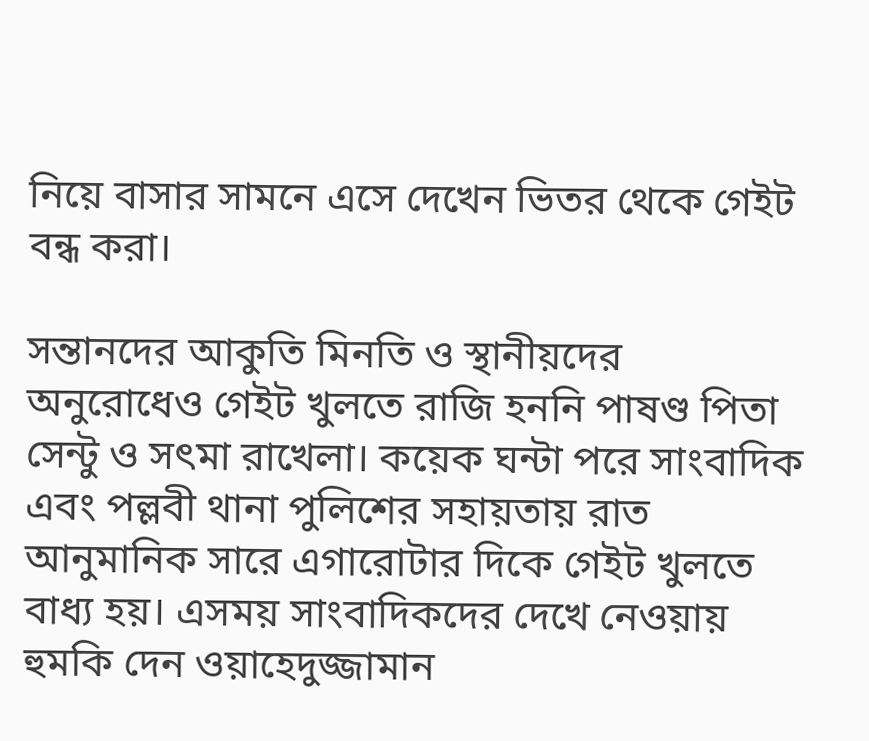নিয়ে বাসার সামনে এসে দেখেন ভিতর থেকে গেইট বন্ধ করা।

সন্তানদের আকুতি মিনতি ও স্থানীয়দের অনুরোধেও গেইট খুলতে রাজি হননি পাষণ্ড পিতা সেন্টু ও সৎমা রাখেলা। কয়েক ঘন্টা পরে সাংবাদিক এবং পল্লবী থানা পুলিশের সহায়তায় রাত আনুমানিক সারে এগারোটার দিকে গেইট খুলতে বাধ্য হয়। এসময় সাংবাদিকদের দেখে নেওয়ায় হুমকি দেন ওয়াহেদুজ্জামান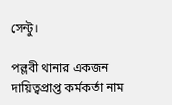সেন্টু।

পল্লবী থানার একজন দায়িত্বপ্রাপ্ত কর্মকর্তা নাম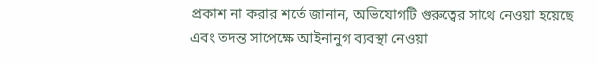প্রকাশ না করার শর্তে জানান, অভিযোগটি গুরুত্বের সাথে নেওয়া হয়েছে এবং তদন্ত সাপেক্ষে আইনানুগ ব্যবস্থা নেওয়া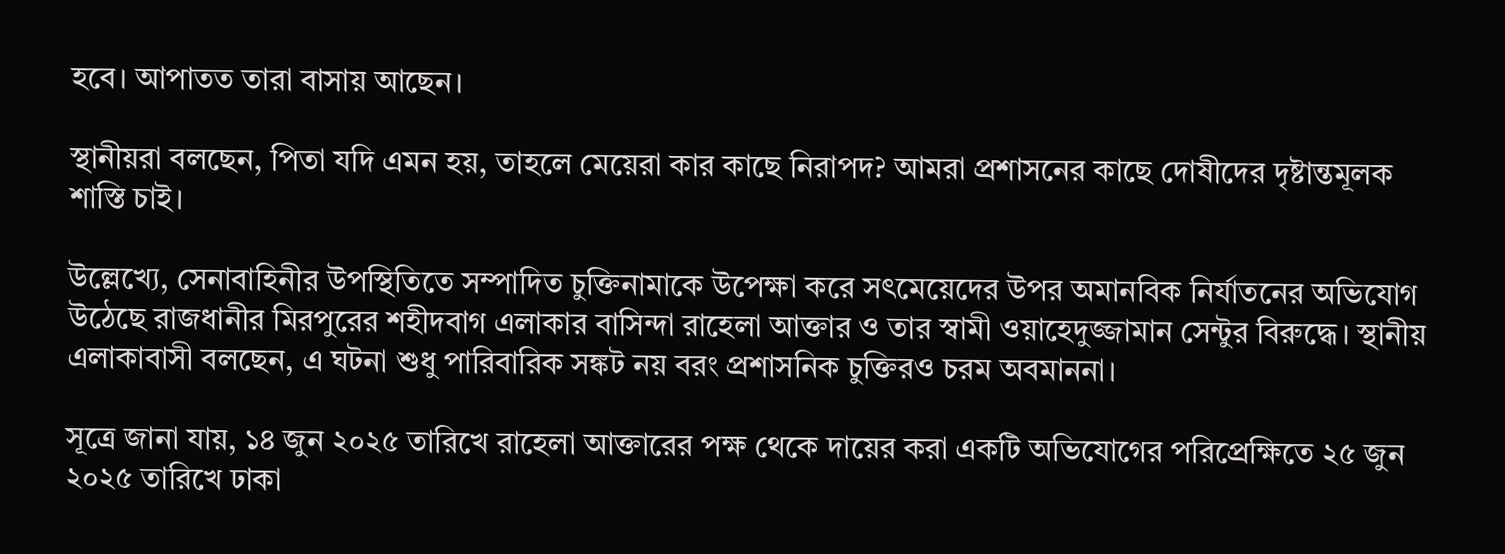হবে। আপাতত তারা বাসায় আছেন।

স্থানীয়রা বলছেন, পিতা যদি এমন হয়, তাহলে মেয়েরা কার কাছে নিরাপদ? আমরা প্রশাসনের কাছে দোষীদের দৃষ্টান্তমূলক শাস্তি চাই।

উল্লেখ্যে, সেনাবাহিনীর উপস্থিতিতে সম্পাদিত চুক্তিনামাকে উপেক্ষা করে সৎমেয়েদের উপর অমানবিক নির্যাতনের অভিযোগ উঠেছে রাজধানীর মিরপুরের শহীদবাগ এলাকার বাসিন্দা রাহেলা আক্তার ও তার স্বামী ওয়াহেদুজ্জামান সেন্টুর বিরুদ্ধে। স্থানীয় এলাকাবাসী বলছেন, এ ঘটনা শুধু পারিবারিক সঙ্কট নয় বরং প্রশাসনিক চুক্তিরও চরম অবমাননা।

সূত্রে জানা যায়, ১৪ জুন ২০২৫ তারিখে রাহেলা আক্তারের পক্ষ থেকে দায়ের করা একটি অভিযোগের পরিপ্রেক্ষিতে ২৫ জুন ২০২৫ তারিখে ঢাকা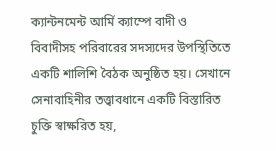ক্যান্টনমেন্ট আর্মি ক্যাম্পে বাদী ও বিবাদীসহ পরিবারের সদস্যদের উপস্থিতিতে একটি শালিশি বৈঠক অনুষ্ঠিত হয়। সেখানে সেনাবাহিনীর তত্ত্বাবধানে একটি বিস্তারিত চুক্তি স্বাক্ষরিত হয়,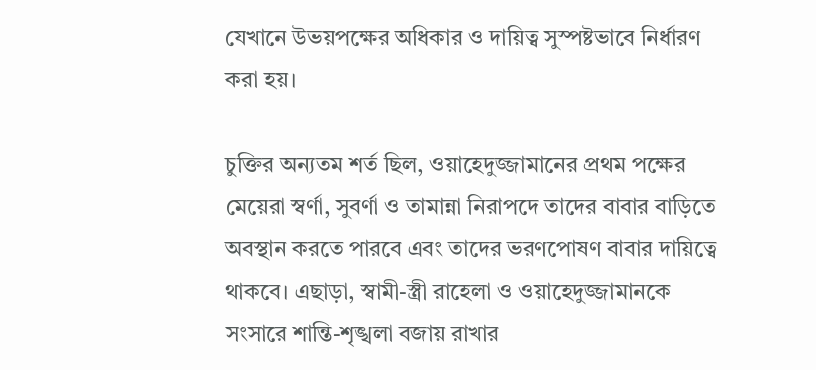যেখানে উভয়পক্ষের অধিকার ও দায়িত্ব সুস্পষ্টভাবে নির্ধারণ করা হয়।

চুক্তির অন্যতম শর্ত ছিল, ওয়াহেদুজ্জামানের প্রথম পক্ষের মেয়েরা স্বর্ণা, সুবর্ণা ও তামান্না নিরাপদে তাদের বাবার বাড়িতে অবস্থান করতে পারবে এবং তাদের ভরণপোষণ বাবার দায়িত্বে থাকবে। এছাড়া, স্বামী-স্ত্রী রাহেলা ও ওয়াহেদুজ্জামানকে সংসারে শান্তি-শৃঙ্খলা বজায় রাখার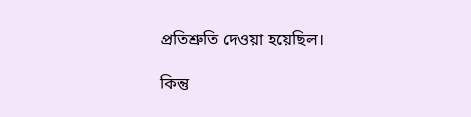প্রতিশ্রুতি দেওয়া হয়েছিল।

কিন্তু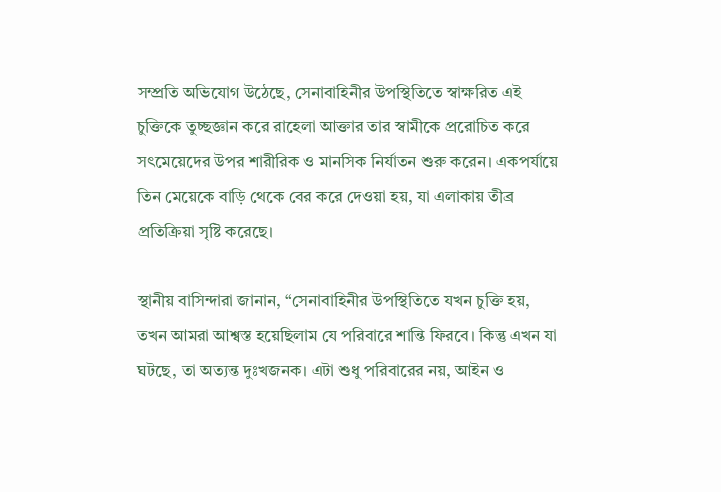সম্প্রতি অভিযোগ উঠেছে, সেনাবাহিনীর উপস্থিতিতে স্বাক্ষরিত এই চুক্তিকে তুচ্ছজ্ঞান করে রাহেলা আক্তার তার স্বামীকে প্ররোচিত করে সৎমেয়েদের উপর শারীরিক ও মানসিক নির্যাতন শুরু করেন। একপর্যায়ে তিন মেয়েকে বাড়ি থেকে বের করে দেওয়া হয়, যা এলাকায় তীব্র প্রতিক্রিয়া সৃষ্টি করেছে।

স্থানীয় বাসিন্দারা জানান, “সেনাবাহিনীর উপস্থিতিতে যখন চুক্তি হয়, তখন আমরা আশ্বস্ত হয়েছিলাম যে পরিবারে শান্তি ফিরবে। কিন্তু এখন যা ঘটছে, তা অত্যন্ত দুঃখজনক। এটা শুধু পরিবারের নয়, আইন ও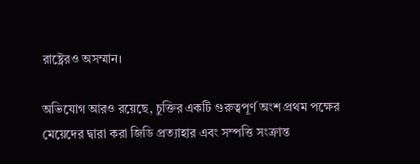রাষ্ট্রেরও অসম্মান।

অভিযোগ আরও রয়েছে, চুক্তির একটি গুরুত্বপূর্ণ অংশ প্রথম পক্ষের মেয়েদের দ্বারা করা জিডি প্রত্যাহার এবং সম্পত্তি সংক্রান্ত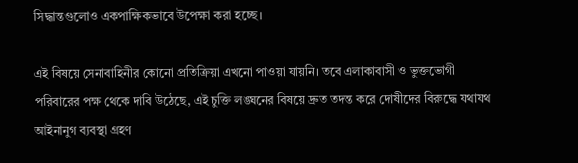সিদ্ধান্তগুলোও একপাক্ষিকভাবে উপেক্ষা করা হচ্ছে।

এই বিষয়ে সেনাবাহিনীর কোনো প্রতিক্রিয়া এখনো পাওয়া যায়নি। তবে এলাকাবাসী ও ভুক্তভোগী পরিবারের পক্ষ থেকে দাবি উঠেছে, এই চুক্তি লঙ্ঘনের বিষয়ে দ্রুত তদন্ত করে দোষীদের বিরুদ্ধে যথাযথ আইনানুগ ব্যবস্থা গ্রহণ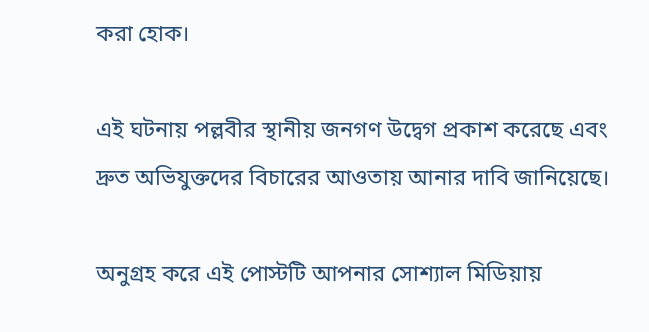করা হোক।

এই ঘটনায় পল্লবীর স্থানীয় জনগণ উদ্বেগ প্রকাশ করেছে এবং দ্রুত অভিযুক্তদের বিচারের আওতায় আনার দাবি জানিয়েছে।

অনুগ্রহ করে এই পোস্টটি আপনার সোশ্যাল মিডিয়ায়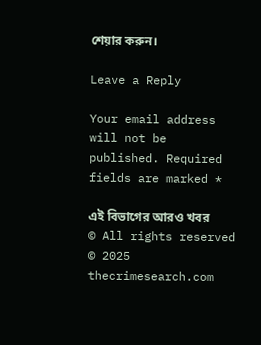শেয়ার করুন।

Leave a Reply

Your email address will not be published. Required fields are marked *

এই বিভাগের আরও খবর
© All rights reserved © 2025 thecrimesearch.com